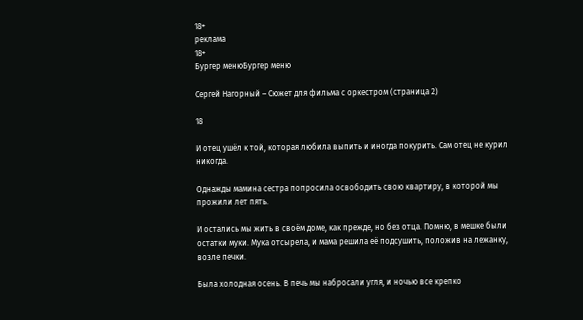18+
реклама
18+
Бургер менюБургер меню

Сергей Нагорный – Сюжет для фильма с оркестром (страница 2)

18

И отец ушёл к той, которая любила выпить и иногда покурить. Сам отец не курил никогда.

Однажды мамина сестра попросила освободить свою квартиру, в которой мы прожили лет пять.

И остались мы жить в своём доме, как прежде, но без отца. Помню, в мешке были остатки муки. Мука отсырела, и мама решила её подсушить, положив на лежанку, возле печки.

Была холодная осень. В печь мы набросали угля, и ночью все крепко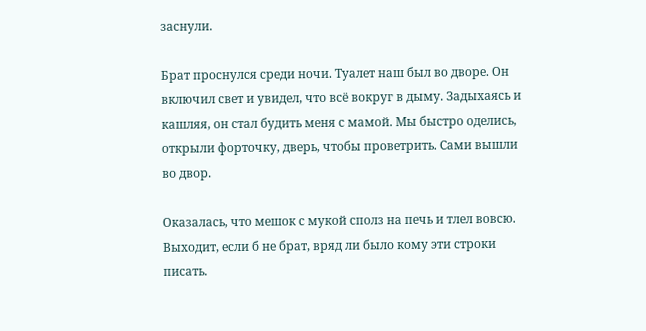заснули.

Брат проснулся среди ночи. Туалет наш был во дворе. Он включил свет и увидел, что всё вокруг в дыму. Задыхаясь и кашляя, он стал будить меня с мамой. Мы быстро оделись, открыли форточку, дверь, чтобы проветрить. Сами вышли во двор.

Оказалась, что мешок с мукой сполз на печь и тлел вовсю. Выходит, если б не брат, вряд ли было кому эти строки писать.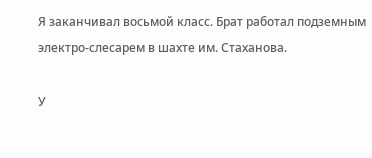Я заканчивал восьмой класс. Брат работал подземным электро-слесарем в шахте им. Стаханова.

У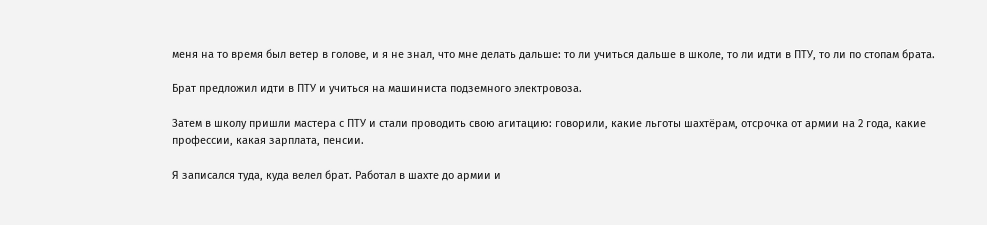меня на то время был ветер в голове, и я не знал, что мне делать дальше: то ли учиться дальше в школе, то ли идти в ПТУ, то ли по стопам брата.

Брат предложил идти в ПТУ и учиться на машиниста подземного электровоза.

Затем в школу пришли мастера с ПТУ и стали проводить свою агитацию: говорили, какие льготы шахтёрам, отсрочка от армии на 2 года, какие профессии, какая зарплата, пенсии.

Я записался туда, куда велел брат. Работал в шахте до армии и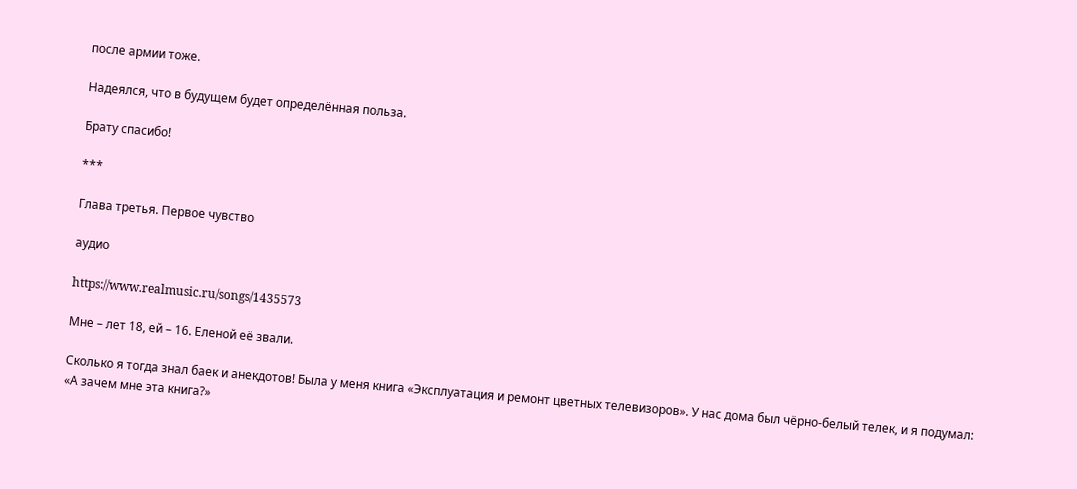после армии тоже.

Надеялся, что в будущем будет определённая польза.

Брату спасибо!

***

Глава третья. Первое чувство

аудио

https://www.realmusic.ru/songs/1435573

Мне – лет 18, ей – 16. Еленой её звали.

Сколько я тогда знал баек и анекдотов! Была у меня книга «Эксплуатация и ремонт цветных телевизоров». У нас дома был чёрно-белый телек, и я подумал: «А зачем мне эта книга?»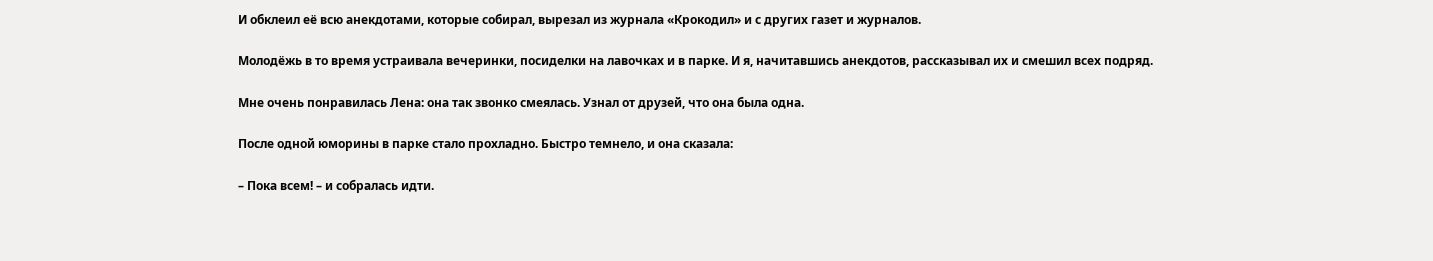И обклеил её всю анекдотами, которые собирал, вырезал из журнала «Крокодил» и с других газет и журналов.

Молодёжь в то время устраивала вечеринки, посиделки на лавочках и в парке. И я, начитавшись анекдотов, рассказывал их и смешил всех подряд.

Мне очень понравилась Лена: она так звонко смеялась. Узнал от друзей, что она была одна.

После одной юморины в парке стало прохладно. Быстро темнело, и она сказала:

– Пока всем! – и собралась идти.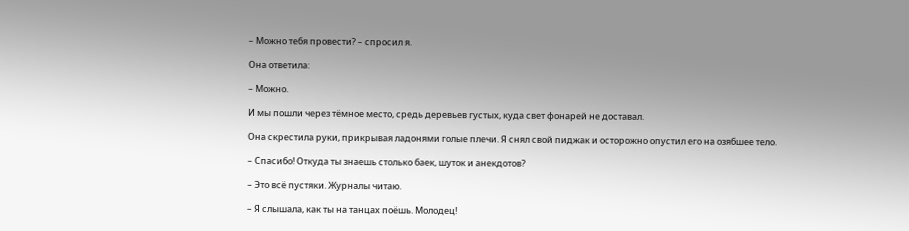– Можно тебя провести? – спросил я.

Она ответила:

– Можно.

И мы пошли через тёмное место, средь деревьев густых, куда свет фонарей не доставал.

Она скрестила руки, прикрывая ладонями голые плечи. Я снял свой пиджак и осторожно опустил его на озябшее тело.

– Спасибо! Откуда ты знаешь столько баек, шуток и анекдотов?

– Это всё пустяки. Журналы читаю.

– Я слышала, как ты на танцах поёшь. Молодец!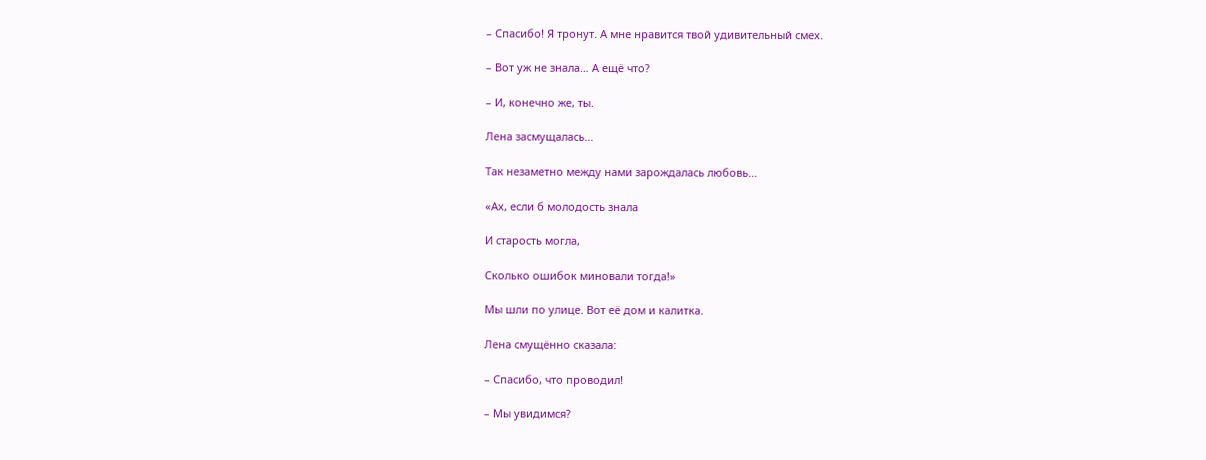– Спасибо! Я тронут. А мне нравится твой удивительный смех.

– Вот уж не знала… А ещё что?

– И, конечно же, ты.

Лена засмущалась…

Так незаметно между нами зарождалась любовь…

«Ах, если б молодость знала

И старость могла,

Сколько ошибок миновали тогда!»

Мы шли по улице. Вот её дом и калитка.

Лена смущённо сказала:

– Спасибо, что проводил!

– Мы увидимся?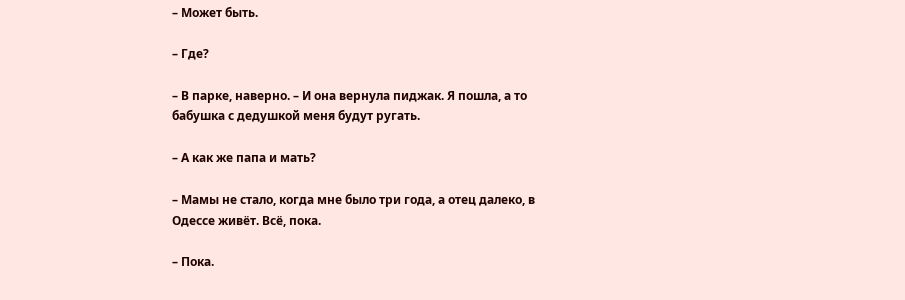– Может быть.

– Где?

– В парке, наверно. – И она вернула пиджак. Я пошла, а то бабушка с дедушкой меня будут ругать.

– А как же папа и мать?

– Мамы не стало, когда мне было три года, а отец далеко, в Одессе живёт. Всё, пока.

– Пока.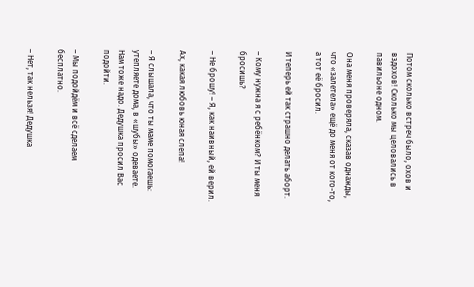Потом сколько встреч было, охов и вздохов! Сколько мы целовались в павильоне одном.

Она меня проверяла, сказав однажды, что «залетела» ещё до меня от кого-то, а тот её бросил.

И теперь ей так страшно делать аборт.

– Кому нужна я с ребёнком? И ты меня бросишь?

– Не брошу! – Я, как наивный, ей верил.

Ах, какая любовь юная слепа!

– Я слышала, что ты маме помогаешь: утепляете дома, в «шубы» одеваете. Нам тоже надо. Дедушка просил Вас подойти.

– Мы подойдём и всё сделаем бесплатно.

– Нет, так нельзя! Дедушка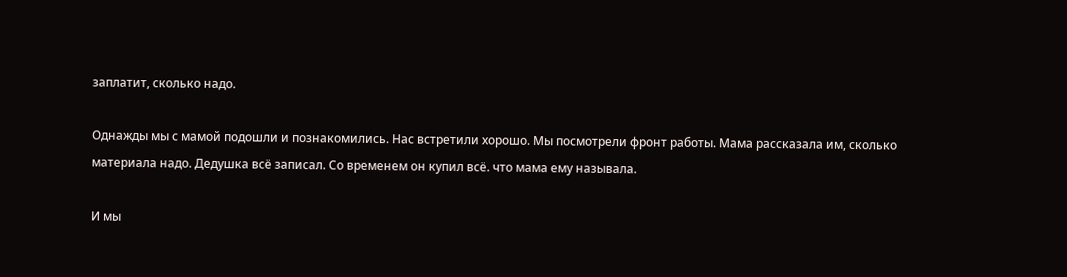заплатит, сколько надо.

Однажды мы с мамой подошли и познакомились. Нас встретили хорошо. Мы посмотрели фронт работы. Мама рассказала им, сколько материала надо. Дедушка всё записал. Со временем он купил всё. что мама ему называла.

И мы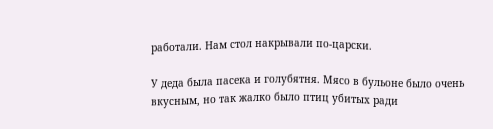работали. Нам стол накрывали по-царски.

У деда была пасека и голубятня. Мясо в бульоне было очень вкусным, но так жалко было птиц убитых ради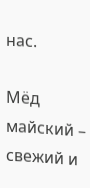нас.

Мёд майский – свежий и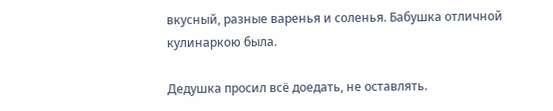вкусный, разные варенья и соленья. Бабушка отличной кулинаркою была.

Дедушка просил всё доедать, не оставлять.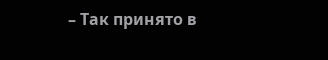– Так принято в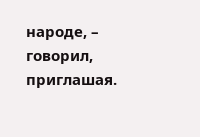народе, – говорил, приглашая.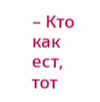– Кто как ест, тот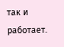так и работает.